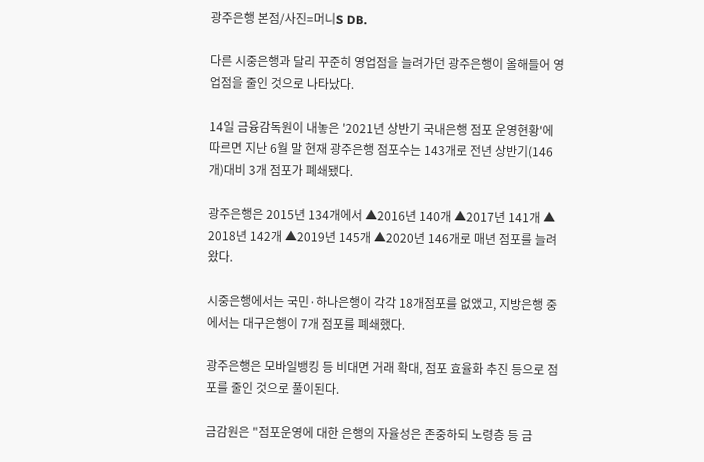광주은행 본점/사진=머니S DB.

다른 시중은행과 달리 꾸준히 영업점을 늘려가던 광주은행이 올해들어 영업점을 줄인 것으로 나타났다.

14일 금융감독원이 내놓은 '2021년 상반기 국내은행 점포 운영현황'에 따르면 지난 6월 말 현재 광주은행 점포수는 143개로 전년 상반기(146개)대비 3개 점포가 폐쇄됐다.

광주은행은 2015년 134개에서 ▲2016년 140개 ▲2017년 141개 ▲ 2018년 142개 ▲2019년 145개 ▲2020년 146개로 매년 점포를 늘려왔다.

시중은행에서는 국민·하나은행이 각각 18개점포를 없앴고, 지방은행 중에서는 대구은행이 7개 점포를 폐쇄했다.

광주은행은 모바일뱅킹 등 비대면 거래 확대, 점포 효율화 추진 등으로 점포를 줄인 것으로 풀이된다.

금감원은 "점포운영에 대한 은행의 자율성은 존중하되 노령층 등 금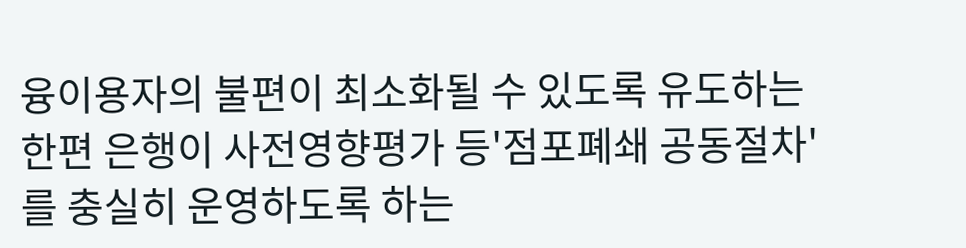융이용자의 불편이 최소화될 수 있도록 유도하는 한편 은행이 사전영향평가 등'점포폐쇄 공동절차'를 충실히 운영하도록 하는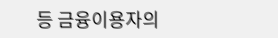등 금융이용자의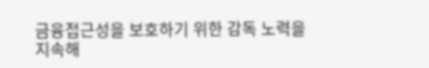금융접근성을 보호하기 위한 감독 노력을 지속해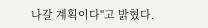나갈 계획이다"고 밝혔다.